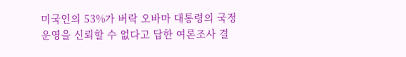미국인의 53%가 버락 오바마 대통령의 국정운영을 신뢰할 수 없다고 답한 여론조사 결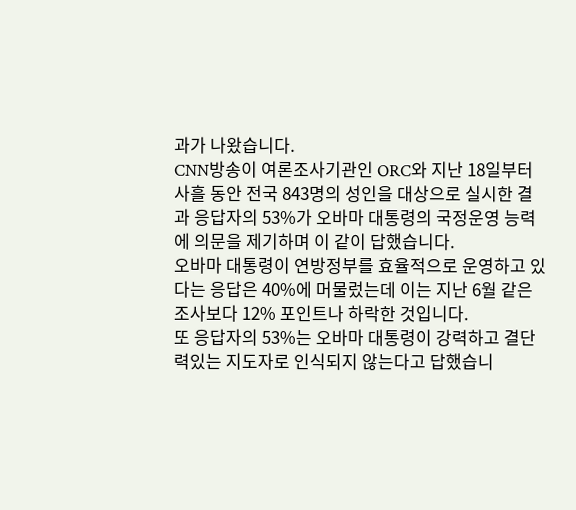과가 나왔습니다.
CNN방송이 여론조사기관인 ORC와 지난 18일부터 사흘 동안 전국 843명의 성인을 대상으로 실시한 결과 응답자의 53%가 오바마 대통령의 국정운영 능력에 의문을 제기하며 이 같이 답했습니다.
오바마 대통령이 연방정부를 효율적으로 운영하고 있다는 응답은 40%에 머물렀는데 이는 지난 6월 같은 조사보다 12% 포인트나 하락한 것입니다.
또 응답자의 53%는 오바마 대통령이 강력하고 결단력있는 지도자로 인식되지 않는다고 답했습니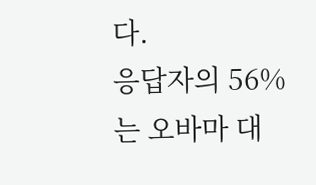다.
응답자의 56%는 오바마 대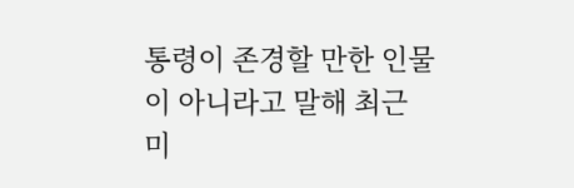통령이 존경할 만한 인물이 아니라고 말해 최근 미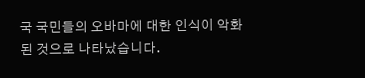국 국민들의 오바마에 대한 인식이 악화된 것으로 나타났습니다.